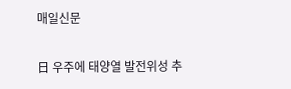매일신문

日 우주에 태양열 발전위성 추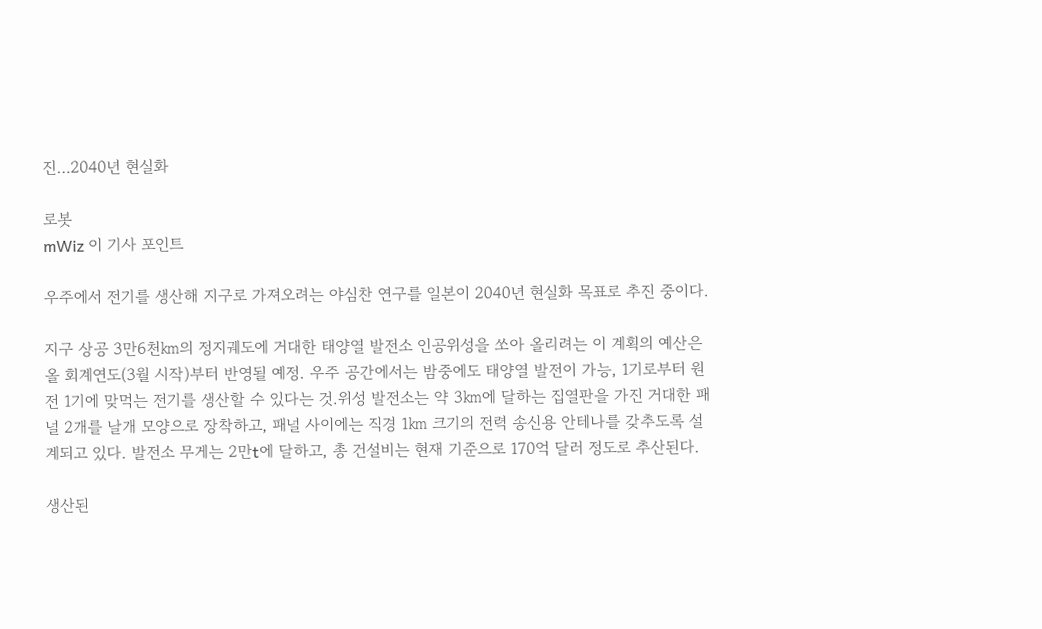진…2040년 현실화

로봇
mWiz 이 기사 포인트

우주에서 전기를 생산해 지구로 가져오려는 야심찬 연구를 일본이 2040년 현실화 목표로 추진 중이다.

지구 상공 3만6천㎞의 정지궤도에 거대한 태양열 발전소 인공위성을 쏘아 올리려는 이 계획의 예산은 올 회계연도(3월 시작)부터 반영될 예정. 우주 공간에서는 밤중에도 태양열 발전이 가능, 1기로부터 원전 1기에 맞먹는 전기를 생산할 수 있다는 것.위성 발전소는 약 3㎞에 달하는 집열판을 가진 거대한 패널 2개를 날개 모양으로 장착하고, 패널 사이에는 직경 1㎞ 크기의 전력 송신용 안테나를 갖추도록 설계되고 있다. 발전소 무게는 2만t에 달하고, 총 건설비는 현재 기준으로 170억 달러 정도로 추산된다.

생산된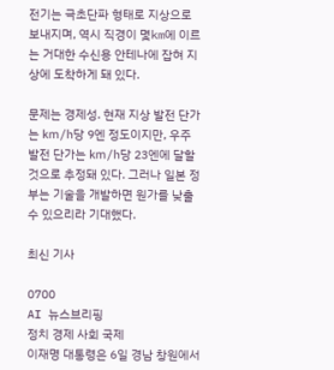전기는 극초단파 형태로 지상으로 보내지며, 역시 직경이 몇km에 이르는 거대한 수신용 안테나에 잡혀 지상에 도착하게 돼 있다.

문제는 경제성. 현재 지상 발전 단가는 ㎞/h당 9엔 정도이지만, 우주 발전 단가는 ㎞/h당 23엔에 달할 것으로 추정돼 있다. 그러나 일본 정부는 기술을 개발하면 원가를 낮출 수 있으리라 기대했다.

최신 기사

0700
AI 뉴스브리핑
정치 경제 사회 국제
이재명 대통령은 6일 경남 창원에서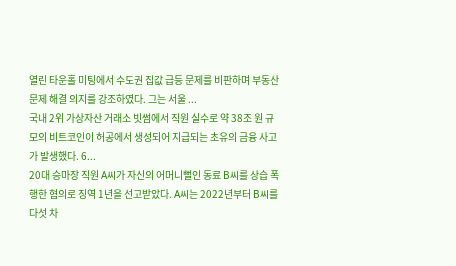열린 타운홀 미팅에서 수도권 집값 급등 문제를 비판하며 부동산 문제 해결 의지를 강조하였다. 그는 서울 ...
국내 2위 가상자산 거래소 빗썸에서 직원 실수로 약 38조 원 규모의 비트코인이 허공에서 생성되어 지급되는 초유의 금융 사고가 발생했다. 6...
20대 승마장 직원 A씨가 자신의 어머니뻘인 동료 B씨를 상습 폭행한 혐의로 징역 1년을 선고받았다. A씨는 2022년부터 B씨를 다섯 차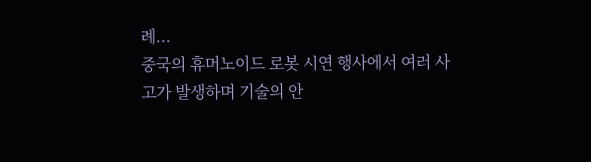례...
중국의 휴머노이드 로봇 시연 행사에서 여러 사고가 발생하며 기술의 안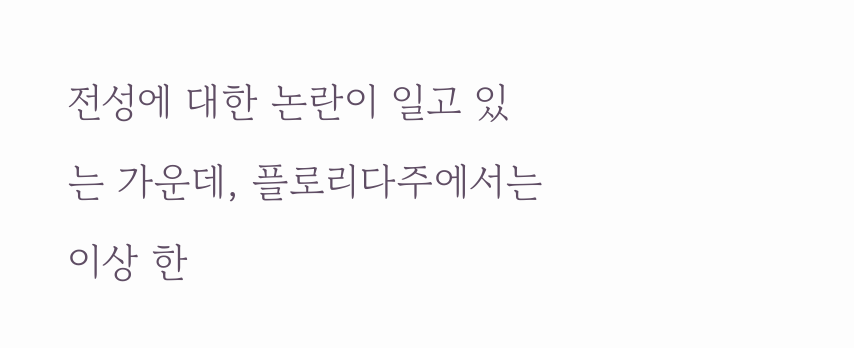전성에 대한 논란이 일고 있는 가운데, 플로리다주에서는 이상 한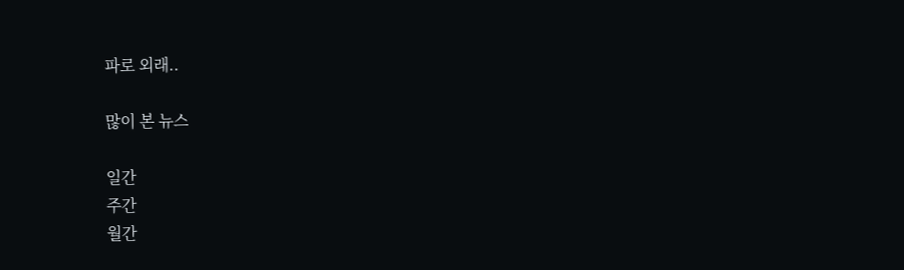파로 외래..

많이 본 뉴스

일간
주간
월간